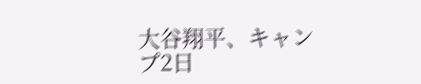大谷翔平、キャンプ2日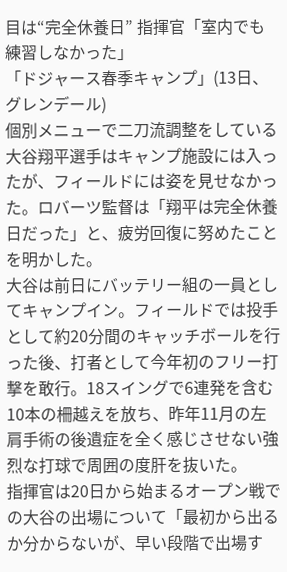目は“完全休養日” 指揮官「室内でも練習しなかった」
「ドジャース春季キャンプ」(13日、グレンデール)
個別メニューで二刀流調整をしている大谷翔平選手はキャンプ施設には入ったが、フィールドには姿を見せなかった。ロバーツ監督は「翔平は完全休養日だった」と、疲労回復に努めたことを明かした。
大谷は前日にバッテリー組の一員としてキャンプイン。フィールドでは投手として約20分間のキャッチボールを行った後、打者として今年初のフリー打撃を敢行。18スイングで6連発を含む10本の柵越えを放ち、昨年11月の左肩手術の後遺症を全く感じさせない強烈な打球で周囲の度肝を抜いた。
指揮官は20日から始まるオープン戦での大谷の出場について「最初から出るか分からないが、早い段階で出場す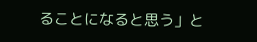ることになると思う」と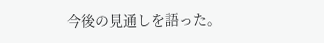今後の見通しを語った。